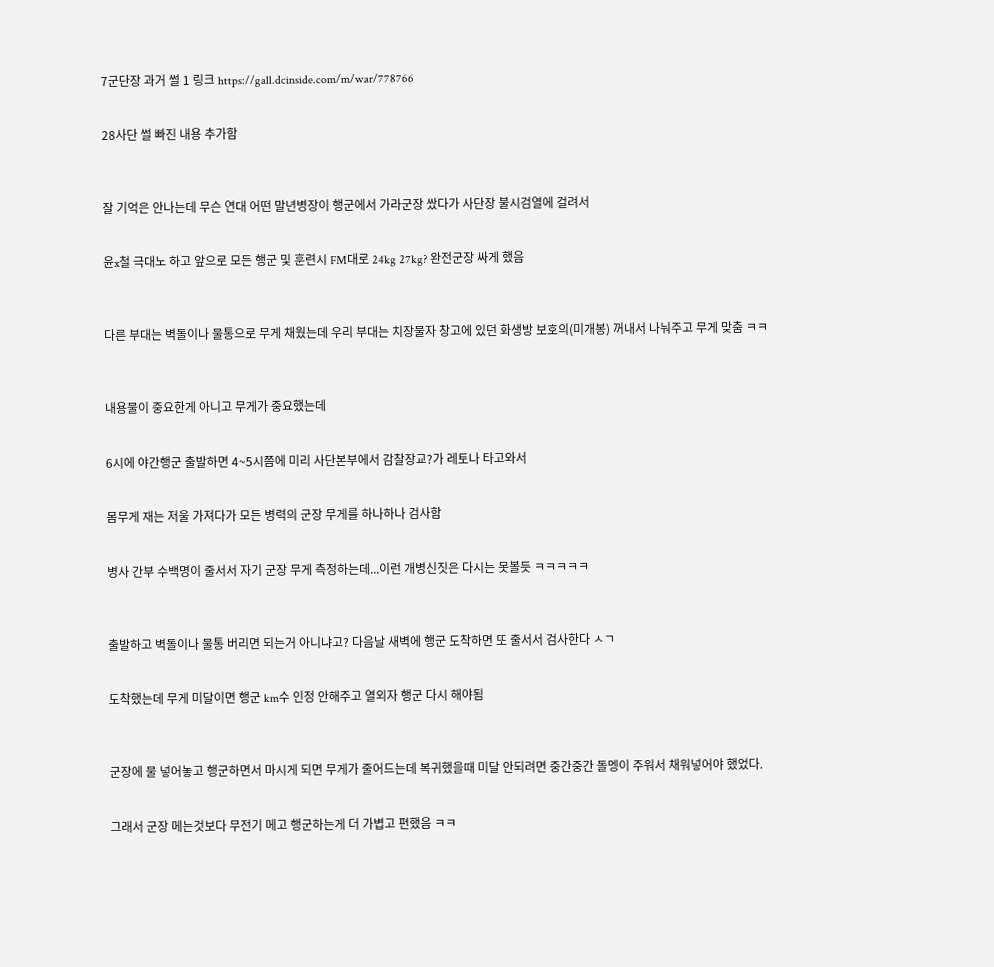7군단장 과거 썰 1 링크 https://gall.dcinside.com/m/war/778766


28사단 썰 빠진 내용 추가함



잘 기억은 안나는데 무슨 연대 어떤 말년병장이 행군에서 가라군장 쌌다가 사단장 불시검열에 걸려서


윤x철 극대노 하고 앞으로 모든 행군 및 훈련시 FM대로 24kg 27kg? 완전군장 싸게 했음



다른 부대는 벽돌이나 물통으로 무게 채웠는데 우리 부대는 치장물자 창고에 있던 화생방 보호의(미개봉) 꺼내서 나눠주고 무게 맞춤 ㅋㅋ



내용물이 중요한게 아니고 무게가 중요했는데


6시에 야간행군 출발하면 4~5시쯤에 미리 사단본부에서 감찰장교?가 레토나 타고와서


몸무게 재는 저울 가져다가 모든 병력의 군장 무게를 하나하나 검사함


병사 간부 수백명이 줄서서 자기 군장 무게 측정하는데...이런 개병신짓은 다시는 못볼듯 ㅋㅋㅋㅋㅋ



출발하고 벽돌이나 물통 버리면 되는거 아니냐고? 다음날 새벽에 행군 도착하면 또 줄서서 검사한다 ㅅㄱ


도착했는데 무게 미달이면 행군 km수 인정 안해주고 열외자 행군 다시 해야됨



군장에 물 넣어놓고 행군하면서 마시게 되면 무게가 줄어드는데 복귀했을때 미달 안되려면 중간중간 돌멩이 주워서 채워넣어야 했었다.


그래서 군장 메는것보다 무전기 메고 행군하는게 더 가볍고 편했음 ㅋㅋ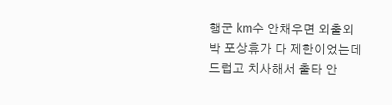행군 km수 안채우면 외출외박 포상휴가 다 제한이었는데 드럽고 치사해서 출타 안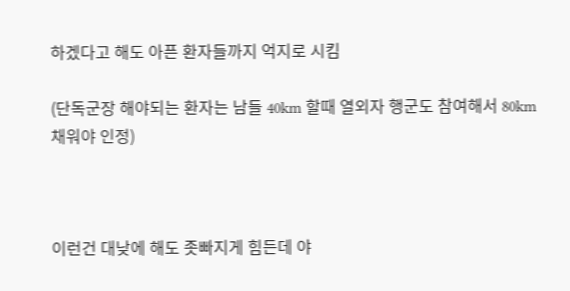하겠다고 해도 아픈 환자들까지 억지로 시킴

(단독군장 해야되는 환자는 남들 40km 할때 열외자 행군도 참여해서 80km 채워야 인정)



이런건 대낮에 해도 좃빠지게 힘든데 야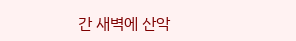간 새벽에 산악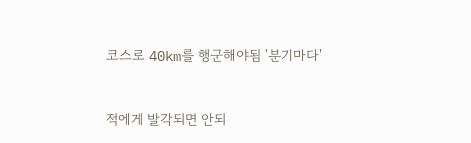코스로 40km를 행군해야됨 '분기마다'


적에게 발각되면 안되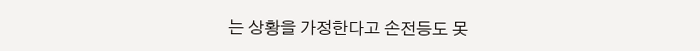는 상황을 가정한다고 손전등도 못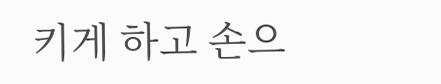키게 하고 손으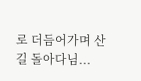로 더듬어가며 산길 돌아다님...